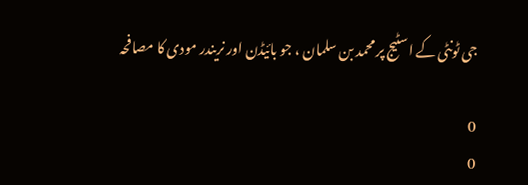جی ٹونٹی کے اسٹیج پر محمد بن سلمان ، جو بائیڈن اور نریندر مودی کا مصافحہ

0
0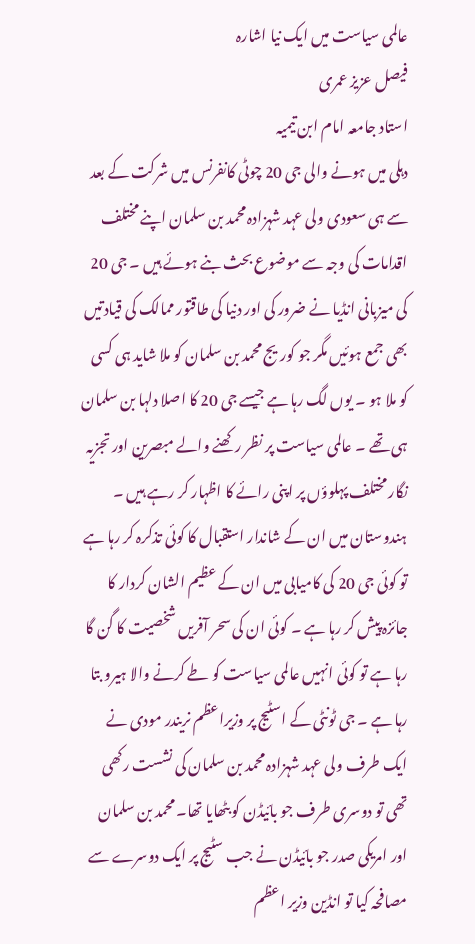عالمی سیاست میں ایک نیا اشارہ
فیصل عزیز عمری
استاد جامعہ امام ابن تیمیہ
دہلی میں ہونے والی جی 20 چوٹی کانفرنس میں شرکت کے بعد سے ہی سعودی ولی عہد شہزادہ محمد بن سلمان اپنے مختلف اقدامات کی وجہ سے موضوع بحث بنے ہوئے ہیں ۔ جی 20 کی میزبانی انڈیا نے ضرور کی اور دنیا کی طاقتور ممالک کی قیادتیں بھی جمع ہوئیں مگر جو کوریج محمد بن سلمان کو ملا شاید ہی کسی کو ملا ہو ۔ یوں لگ رہا ہے جیسے جی 20 کا اصلا دلہا بن سلمان ہی تھے ۔ عالمی سیاست پر نظر رکھنے والے مبصرین اور تجزیہ نگار مختلف پہلوؤں پر اپنی رائے کا اظہار کر رہے ہیں ۔ ہندوستان میں ان کے شاندار استقبال کا کوئی تذکرہ کر رہا ہے تو کوئی جی 20 کی کامیابی میں ان کے عظیم الشان کردار کا جائزہ پیش کر رہا ہے ۔ کوئی ان کی سحر آفریں شخصیت کا گن گا رہا ہے تو کوئی انہیں عالمی سیاست کو طے کرنے والا ہیرو بتا رہا ہے ۔ جی ٹونٹی کے اسٹیج پر وزیراعظم نریندر مودی نے ایک طرف ولی عہد شہزادہ محمد بن سلمان کی نشست رکھی تھی تو دوسری طرف جو بائیڈن کو بٹھایا تھا۔ محمد بن سلمان اور امریکی صدر جو بائیڈن نے جب سٹیج پر ایک دوسرے سے مصافحہ کیا تو انڈین وزیر اعظم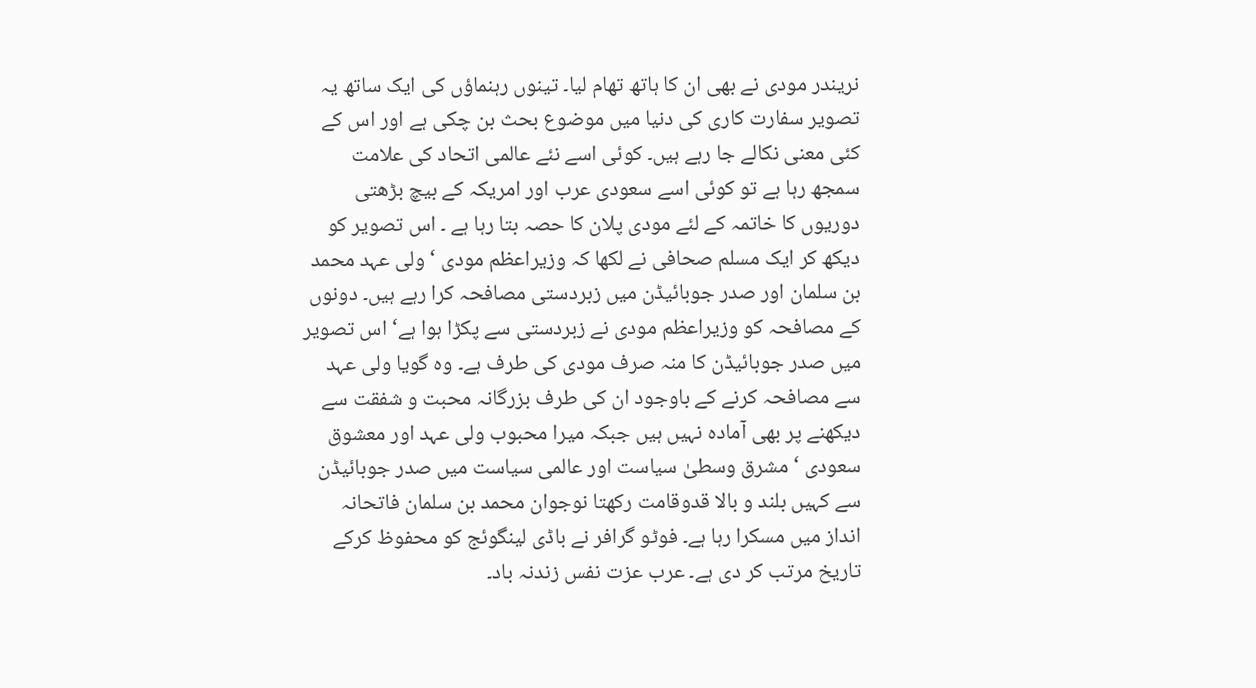نریندر مودی نے بھی ان کا ہاتھ تھام لیا۔ تینوں رہنماؤں کی ایک ساتھ یہ تصویر سفارت کاری کی دنیا میں موضوع بحث بن چکی ہے اور اس کے کئی معنی نکالے جا رہے ہیں۔ کوئی اسے نئے عالمی اتحاد کی علامت سمجھ رہا ہے تو کوئی اسے سعودی عرب اور امریکہ کے بیچ بڑھتی دوریوں کا خاتمہ کے لئے مودی پلان کا حصہ بتا رہا ہے ۔ اس تصویر کو دیکھ کر ایک مسلم صحافی نے لکھا کہ وزیراعظم مودی ‘ ولی عہد محمد بن سلمان اور صدر جوبائیڈن میں زبردستی مصافحہ کرا رہے ہیں۔ دونوں کے مصافحہ کو وزیراعظم مودی نے زبردستی سے پکڑا ہوا ہے‘ اس تصویر میں صدر جوبائیڈن کا منہ صرف مودی کی طرف ہے۔ وہ گویا ولی عہد سے مصافحہ کرنے کے باوجود ان کی طرف بزرگانہ محبت و شفقت سے دیکھنے پر بھی آمادہ نہیں ہیں جبکہ میرا محبوب ولی عہد اور معشوق سعودی ‘ مشرق وسطیٰ سیاست اور عالمی سیاست میں صدر جوبائیڈن سے کہیں بلند و بالا قدوقامت رکھتا نوجوان محمد بن سلمان فاتحانہ انداز میں مسکرا رہا ہے۔ فوٹو گرافر نے باڈی لینگوئج کو محفوظ کرکے تاریخ مرتب کر دی ہے۔ عرب عزت نفس زندنہ باد۔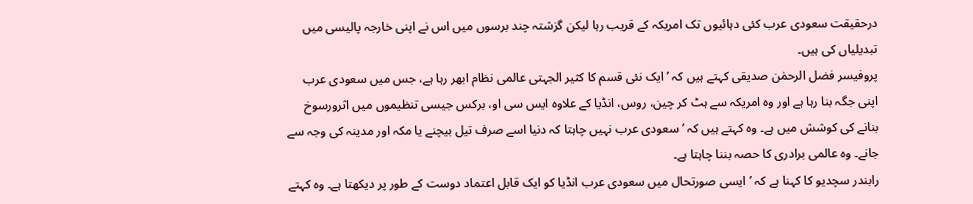درحقیقت سعودی عرب کئی دہائیوں تک امریکہ کے قریب رہا لیکن گزشتہ چند برسوں میں اس نے اپنی خارجہ پالیسی میں تبدیلیاں کی ہیں۔
پروفیسر فضل الرحمٰن صدیقی کہتے ہیں کہ ’ایک نئی قسم کا کثیر الجہتی عالمی نظام ابھر رہا ہے، جس میں سعودی عرب اپنی جگہ بنا رہا ہے اور وہ امریکہ سے ہٹ کر چین، روس، انڈیا کے علاوہ ایس سی او، برکس جیسی تنظیموں میں اثرورسوخ بنانے کی کوشش میں ہے۔ وہ کہتے ہیں کہ ’سعودی عرب نہیں چاہتا کہ دنیا اسے صرف تیل بیچنے یا مکہ اور مدینہ کی وجہ سے جانے۔ وہ عالمی برادری کا حصہ بننا چاہتا ہے۔
رابندر سچدیو کا کہنا ہے کہ ’ایسی صورتحال میں سعودی عرب انڈیا کو ایک قابل اعتماد دوست کے طور پر دیکھتا ہے۔ وہ کہتے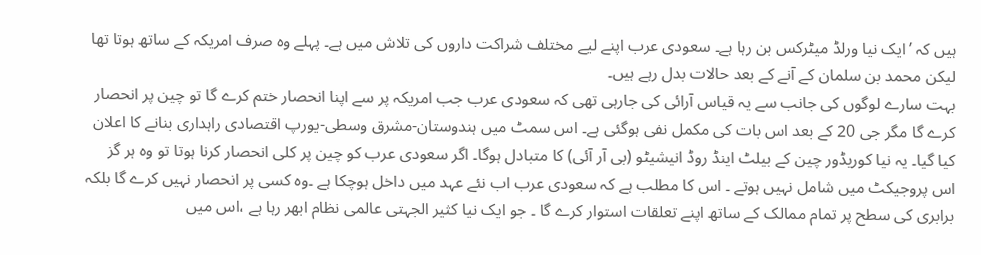ہیں کہ ’ایک نیا ورلڈ میٹرکس بن رہا ہے۔ سعودی عرب اپنے لیے مختلف شراکت داروں کی تلاش میں ہے۔ پہلے وہ صرف امریکہ کے ساتھ ہوتا تھا لیکن محمد بن سلمان کے آنے کے بعد حالات بدل رہے ہیں۔
بہت سارے لوگوں کی جانب سے یہ قیاس آرائی کی جارہی تھی کہ سعودی عرب جب امریکہ پر سے اپنا انحصار ختم کرے گا تو چین پر انحصار کرے گا مگر جی 20 کے بعد اس بات کی مکمل نفی ہوگئی ہے۔ اس سمٹ میں ہندوستان-مشرق وسطی-یورپ اقتصادی راہداری بنانے کا اعلان کیا گیا۔ یہ نیا کوریڈور چین کے بیلٹ اینڈ روڈ انیشیٹو (بی آر آئی) کا متبادل ہوگا۔ اگر سعودی عرب کو چین پر کلی انحصار کرنا ہوتا تو وہ ہر گز اس پروجیکٹ میں شامل نہیں ہوتے ۔ اس کا مطلب ہے کہ سعودی عرب اب نئے عہد میں داخل ہوچکا ہے ۔وہ کسی پر انحصار نہیں کرے گا بلکہ برابری کی سطح پر تمام ممالک کے ساتھ اپنے تعلقات استوار کرے گا ۔ جو ایک نیا کثیر الجہتی عالمی نظام ابھر رہا ہے ،اس میں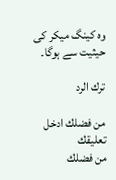وہ کینگ میکر کی حیثیت سے ہوگا۔

ترك الرد

من فضلك ادخل تعليقك
من فضلك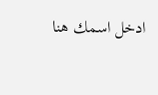ادخل اسمك هنا